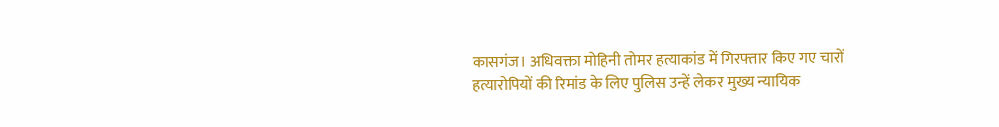कासगंज। अधिवक्ता मोहिनी तोमर हत्याकांड में गिरफ्तार किए गए चारों हत्यारोपियों की रिमांड के लिए पुलिस उन्हें लेकर मुख्य न्यायिक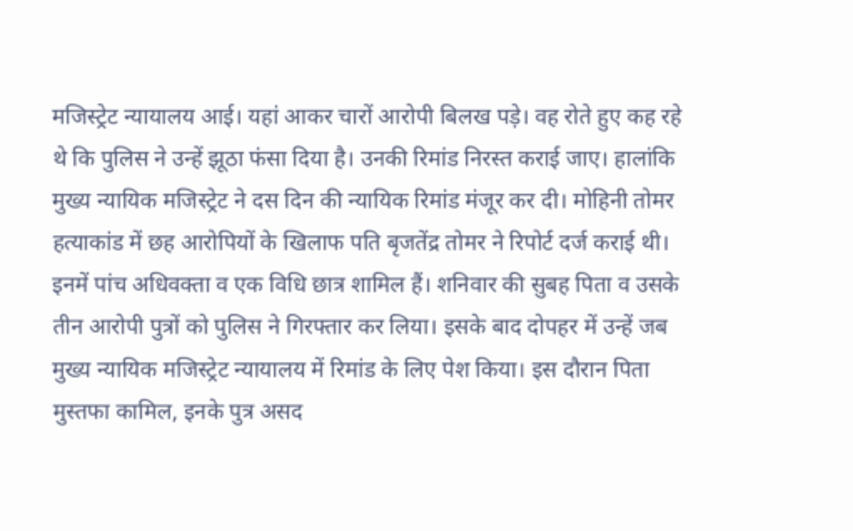मजिस्ट्रेट न्यायालय आई। यहां आकर चारों आरोपी बिलख पड़े। वह रोते हुए कह रहे थे कि पुलिस ने उन्हें झूठा फंसा दिया है। उनकी रिमांड निरस्त कराई जाए। हालांकि मुख्य न्यायिक मजिस्ट्रेट ने दस दिन की न्यायिक रिमांड मंजूर कर दी। मोहिनी तोमर हत्याकांड में छह आरोपियों के खिलाफ पति बृजतेंद्र तोमर ने रिपोर्ट दर्ज कराई थी। इनमें पांच अधिवक्ता व एक विधि छात्र शामिल हैं। शनिवार की सुबह पिता व उसके तीन आरोपी पुत्रों को पुलिस ने गिरफ्तार कर लिया। इसके बाद दोपहर में उन्हें जब मुख्य न्यायिक मजिस्ट्रेट न्यायालय में रिमांड के लिए पेश किया। इस दौरान पिता मुस्तफा कामिल, इनके पुत्र असद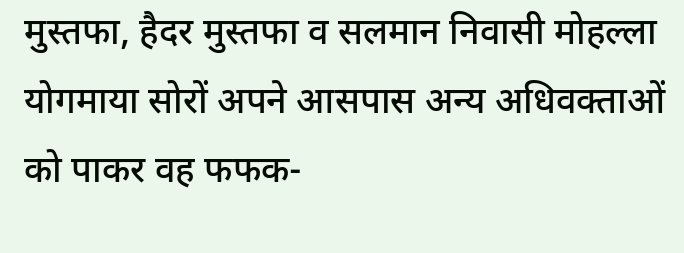मुस्तफा, हैदर मुस्तफा व सलमान निवासी मोहल्ला योगमाया सोरों अपने आसपास अन्य अधिवक्ताओं को पाकर वह फफक-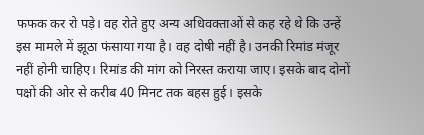फफक कर रो पड़े। वह रोते हुए अन्य अधिवक्ताओं से कह रहे थे कि उन्हें इस मामले में झूठा फंसाया गया है। वह दोषी नहीं है। उनकी रिमांड मंजूर नहीं होनी चाहिए। रिमांड की मांग को निरस्त कराया जाए। इसके बाद दोनों पक्षों की ओर से करीब 40 मिनट तक बहस हुई। इसके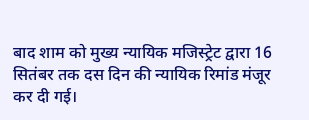बाद शाम को मुख्य न्यायिक मजिस्ट्रेट द्वारा 16 सितंबर तक दस दिन की न्यायिक रिमांड मंजूर कर दी गई।